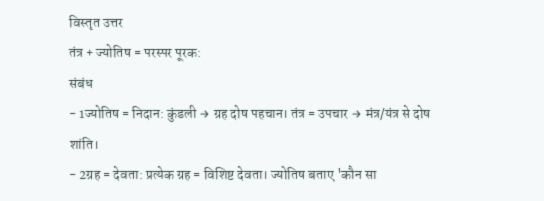विस्तृत उत्तर
तंत्र + ज्योतिष = परस्पर पूरक:
संबंध
- 1ज्योतिष = निदान: कुंडली → ग्रह दोष पहचान। तंत्र = उपचार → मंत्र/यंत्र से दोष शांति।
- 2ग्रह = देवता: प्रत्येक ग्रह = विशिष्ट देवता। ज्योतिष बताए 'कौन सा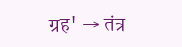ग्रह' → तंत्र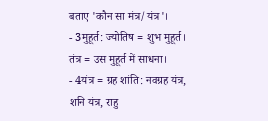बताए 'कौन सा मंत्र/यंत्र'।
- 3मुहूर्त: ज्योतिष = शुभ मुहूर्त। तंत्र = उस मुहूर्त में साधना।
- 4यंत्र = ग्रह शांति: नवग्रह यंत्र, शनि यंत्र, राहु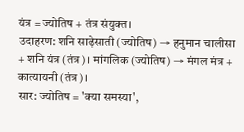यंत्र = ज्योतिष + तंत्र संयुक्त।
उदाहरण: शनि साढ़ेसाती (ज्योतिष) → हनुमान चालीसा + शनि यंत्र (तंत्र)। मांगलिक (ज्योतिष) → मंगल मंत्र + कात्यायनी (तंत्र)।
सार: ज्योतिष = 'क्या समस्या',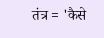तंत्र = 'कैसे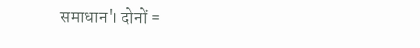समाधान'। दोनों =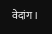वेदांग।